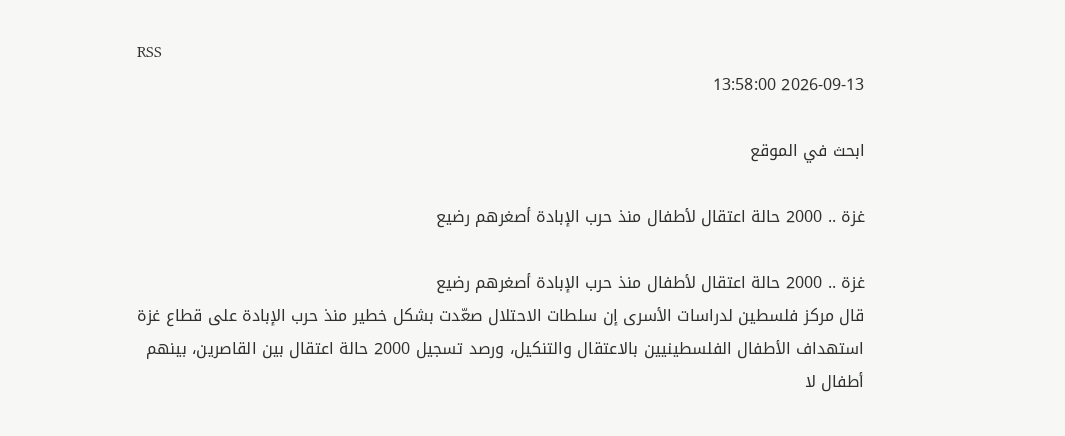RSS
2026-09-13 13:58:00

ابحث في الموقع

غزة .. 2000 حالة اعتقال لأطفال منذ حرب الإبادة أصغرهم رضيع

غزة .. 2000 حالة اعتقال لأطفال منذ حرب الإبادة أصغرهم رضيع
قال مركز فلسطين لدراسات الأسرى إن سلطات الاحتلال صعّدت بشكل خطير منذ حرب الإبادة على قطاع غزة استهداف الأطفال الفلسطينيين بالاعتقال والتنكيل، ورصد تسجيل 2000 حالة اعتقال بين القاصرين، بينهم أطفال لا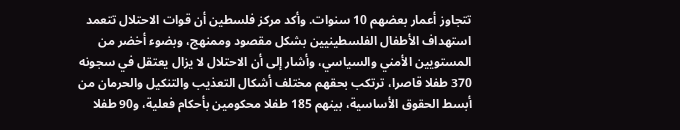تتجاوز أعمار بعضهم 10 سنوات. وأكد مركز فلسطين أن قوات الاحتلال تتعمد استهداف الأطفال الفلسطينيين بشكل مقصود وممنهج، وبضوء أخضر من المستويين الأمني والسياسي، وأشار إلى أن الاحتلال لا يزال يعتقل في سجونه 370 طفلا قاصرا، ترتكب بحقهم مختلف أشكال التعذيب والتنكيل والحرمان من أبسط الحقوق الأساسية، بينهم 185 طفلا محكومين بأحكام فعلية، و90 طفلا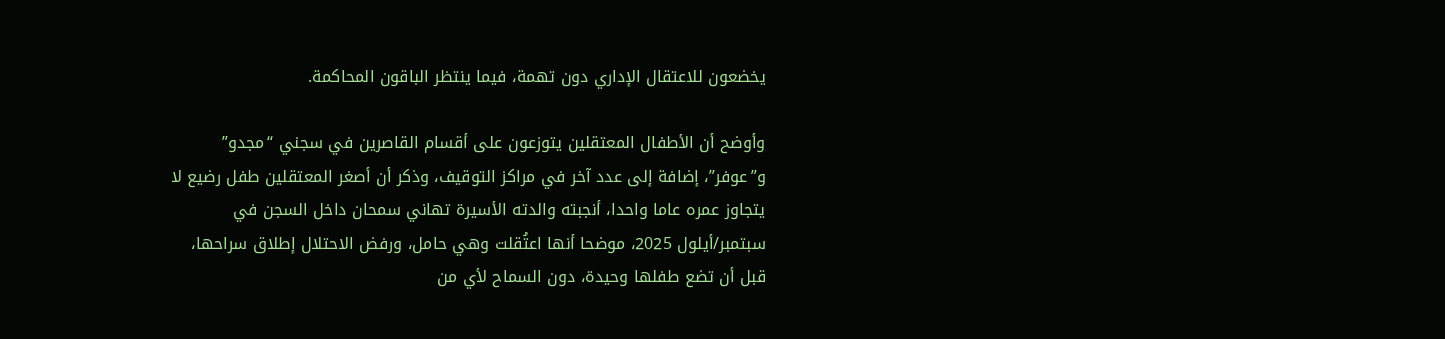يخضعون للاعتقال الإداري دون تهمة، فيما ينتظر الباقون المحاكمة.

وأوضح أن الأطفال المعتقلين يتوزعون على أقسام القاصرين في سجني “مجدو” و”عوفر”، إضافة إلى عدد آخر في مراكز التوقيف، وذكر أن أصغر المعتقلين طفل رضيع لا يتجاوز عمره عاما واحدا، أنجبته والدته الأسيرة تهاني سمحان داخل السجن في سبتمبر/أيلول 2025، موضحا أنها اعتُقلت وهي حامل، ورفض الاحتلال إطلاق سراحها، قبل أن تضع طفلها وحيدة، دون السماح لأي من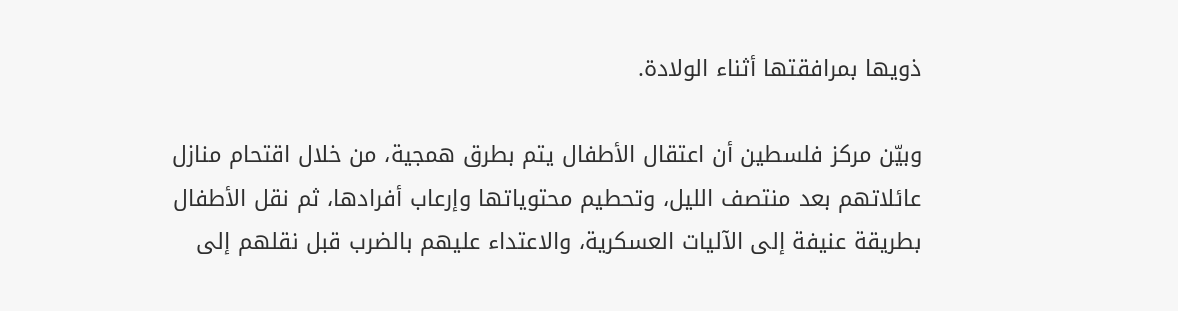ذويها بمرافقتها أثناء الولادة.

وبيّن مركز فلسطين أن اعتقال الأطفال يتم بطرق همجية، من خلال اقتحام منازل عائلاتهم بعد منتصف الليل، وتحطيم محتوياتها وإرعاب أفرادها، ثم نقل الأطفال بطريقة عنيفة إلى الآليات العسكرية، والاعتداء عليهم بالضرب قبل نقلهم إلى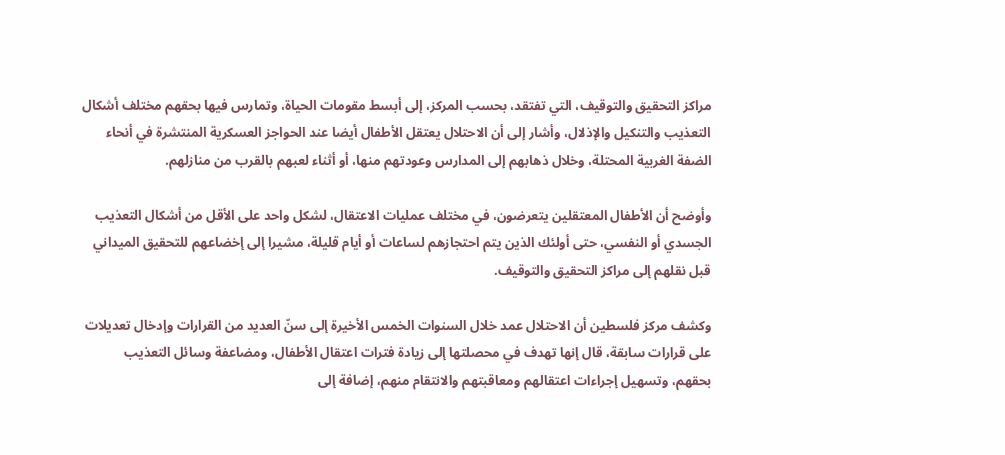مراكز التحقيق والتوقيف، التي تفتقد، بحسب المركز، إلى أبسط مقومات الحياة، وتمارس فيها بحقهم مختلف أشكال التعذيب والتنكيل والإذلال، وأشار إلى أن الاحتلال يعتقل الأطفال أيضا عند الحواجز العسكرية المنتشرة في أنحاء الضفة الغربية المحتلة، وخلال ذهابهم إلى المدارس وعودتهم منها، أو أثناء لعبهم بالقرب من منازلهم.

وأوضح أن الأطفال المعتقلين يتعرضون، في مختلف عمليات الاعتقال، لشكل واحد على الأقل من أشكال التعذيب الجسدي أو النفسي، حتى أولئك الذين يتم احتجازهم لساعات أو أيام قليلة، مشيرا إلى إخضاعهم للتحقيق الميداني قبل نقلهم إلى مراكز التحقيق والتوقيف.

وكشف مركز فلسطين أن الاحتلال عمد خلال السنوات الخمس الأخيرة إلى سنّ العديد من القرارات وإدخال تعديلات على قرارات سابقة، قال إنها تهدف في محصلتها إلى زيادة فترات اعتقال الأطفال، ومضاعفة وسائل التعذيب بحقهم، وتسهيل إجراءات اعتقالهم ومعاقبتهم والانتقام منهم، إضافة إلى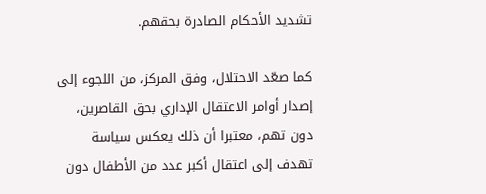تشديد الأحكام الصادرة بحقهم.

كما صعّد الاحتلال، وفق المركز، من اللجوء إلى إصدار أوامر الاعتقال الإداري بحق القاصرين، دون تهم، معتبرا أن ذلك يعكس سياسة تهدف إلى اعتقال أكبر عدد من الأطفال دون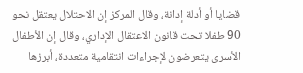قضايا أو أدلة إدانة، وقال المركز إن الاحتلال يعتقل نحو 90 طفلا تحت قانون الاعتقال الإداري، وقال إن الأطفال الأسرى يتعرضون لإجراءات انتقامية متعددة، أبرزها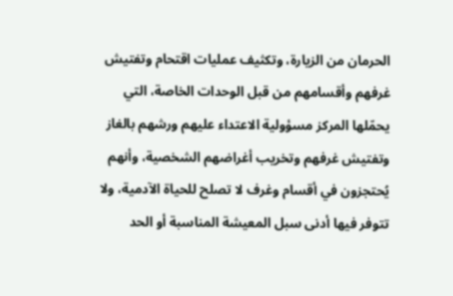الحرمان من الزيارة، وتكثيف عمليات اقتحام وتفتيش غرفهم وأقسامهم من قبل الوحدات الخاصة، التي يحمّلها المركز مسؤولية الاعتداء عليهم ورشهم بالغاز وتفتيش غرفهم وتخريب أغراضهم الشخصية، وأنهم يُحتجزون في أقسام وغرف لا تصلح للحياة الآدمية، ولا تتوفر فيها أدنى سبل المعيشة المناسبة أو الحد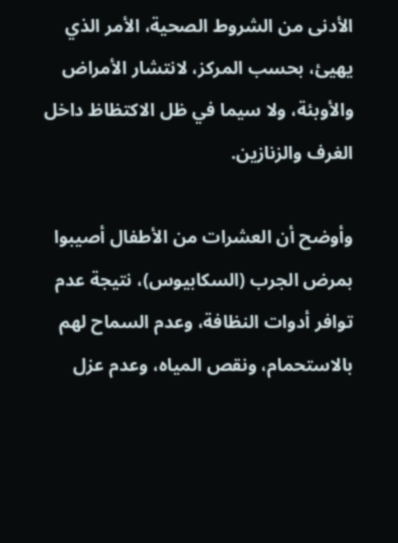الأدنى من الشروط الصحية، الأمر الذي يهيئ، بحسب المركز، لانتشار الأمراض والأوبئة، ولا سيما في ظل الاكتظاظ داخل الغرف والزنازين.

وأوضح أن العشرات من الأطفال أصيبوا بمرض الجرب (السكابيوس)، نتيجة عدم توافر أدوات النظافة، وعدم السماح لهم بالاستحمام، ونقص المياه، وعدم عزل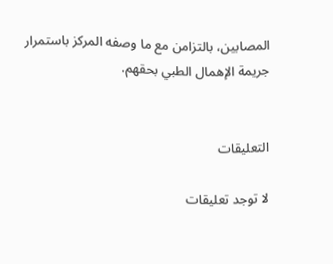المصابين، بالتزامن مع ما وصفه المركز باستمرار جريمة الإهمال الطبي بحقهم.


التعليقات

لا توجد تعليقات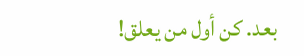بعد. كن أول من يعلق!